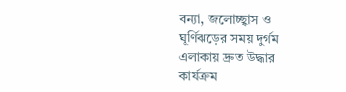বন্যা, জলোচ্ছ্বাস ও ঘূর্ণিঝড়ের সময় দুর্গম এলাকায় দ্রুত উদ্ধার
কার্যক্রম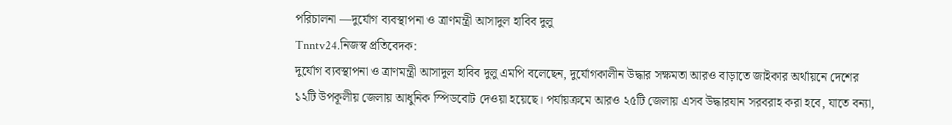পরিচালনা —দুর্যোগ ব্যবস্থাপনা ও ত্রাণমন্ত্রী আসাদুল হাবিব দুলু
Tnntv24.নিজস্ব প্রতিবেদক:
দুর্যোগ ব্যবস্থাপনা ও ত্রাণমন্ত্রী আসাদুল হাবিব দুলু এমপি বলেছেন, দুর্যোগকালীন উদ্ধার সক্ষমতা আরও বাড়াতে জাইকার অর্থায়নে দেশের ১২টি উপকূলীয় জেলায় আধুনিক স্পিডবোট দেওয়া হয়েছে। পর্যায়ক্রমে আরও ২৫টি জেলায় এসব উদ্ধারযান সরবরাহ করা হবে, যাতে বন্যা,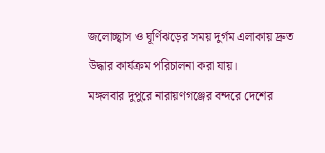জলোচ্ছ্বাস ও ঘূর্ণিঝড়ের সময় দুর্গম এলাকায় দ্রুত উদ্ধার কার্যক্রম পরিচালনা করা যায়।
মঙ্গলবার দুপুরে নারায়ণগঞ্জের বন্দরে দেশের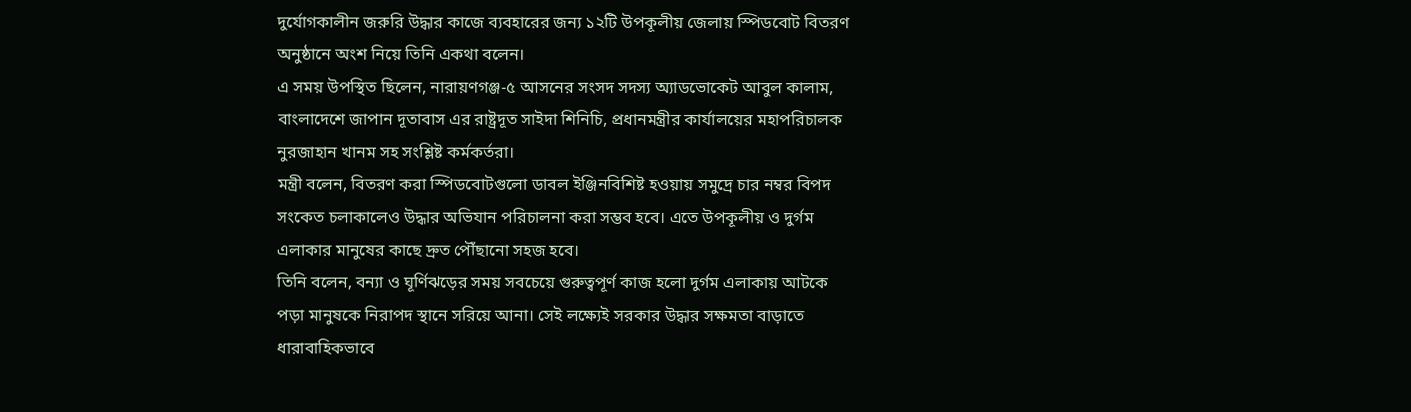দুর্যোগকালীন জরুরি উদ্ধার কাজে ব্যবহারের জন্য ১২টি উপকূলীয় জেলায় স্পিডবোট বিতরণ অনুষ্ঠানে অংশ নিয়ে তিনি একথা বলেন।
এ সময় উপস্থিত ছিলেন, নারায়ণগঞ্জ-৫ আসনের সংসদ সদস্য অ্যাডভোকেট আবুল কালাম, বাংলাদেশে জাপান দূতাবাস এর রাষ্ট্রদূত সাইদা শিনিচি, প্রধানমন্ত্রীর কার্যালয়ের মহাপরিচালক নুরজাহান খানম সহ সংশ্লিষ্ট কর্মকর্তরা।
মন্ত্রী বলেন, বিতরণ করা স্পিডবোটগুলো ডাবল ইঞ্জিনবিশিষ্ট হওয়ায় সমুদ্রে চার নম্বর বিপদ সংকেত চলাকালেও উদ্ধার অভিযান পরিচালনা করা সম্ভব হবে। এতে উপকূলীয় ও দুর্গম এলাকার মানুষের কাছে দ্রুত পৌঁছানো সহজ হবে।
তিনি বলেন, বন্যা ও ঘূর্ণিঝড়ের সময় সবচেয়ে গুরুত্বপূর্ণ কাজ হলো দুর্গম এলাকায় আটকে পড়া মানুষকে নিরাপদ স্থানে সরিয়ে আনা। সেই লক্ষ্যেই সরকার উদ্ধার সক্ষমতা বাড়াতে ধারাবাহিকভাবে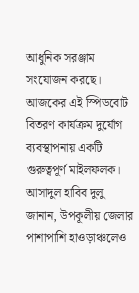আধুনিক সরঞ্জাম সংযোজন করছে। আজকের এই স্পিডবোট বিতরণ কার্যক্রম দুর্যোগ ব্যবস্থাপনায় একটি গুরুত্বপূর্ণ মাইলফলক।
আসাদুল হাবিব দুলু জানান, উপকূলীয় জেলার পাশাপাশি হাওড়াঞ্চলেও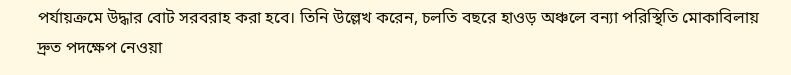পর্যায়ক্রমে উদ্ধার বোট সরবরাহ করা হবে। তিনি উল্লেখ করেন, চলতি বছরে হাওড় অঞ্চলে বন্যা পরিস্থিতি মোকাবিলায় দ্রুত পদক্ষেপ নেওয়া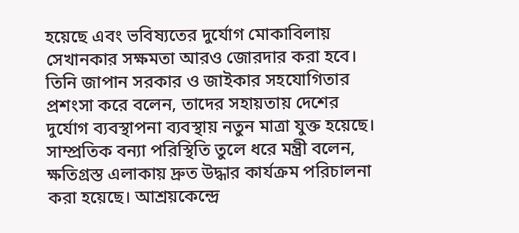হয়েছে এবং ভবিষ্যতের দুর্যোগ মোকাবিলায় সেখানকার সক্ষমতা আরও জোরদার করা হবে।
তিনি জাপান সরকার ও জাইকার সহযোগিতার প্রশংসা করে বলেন, তাদের সহায়তায় দেশের দুর্যোগ ব্যবস্থাপনা ব্যবস্থায় নতুন মাত্রা যুক্ত হয়েছে।
সাম্প্রতিক বন্যা পরিস্থিতি তুলে ধরে মন্ত্রী বলেন, ক্ষতিগ্রস্ত এলাকায় দ্রুত উদ্ধার কার্যক্রম পরিচালনা করা হয়েছে। আশ্রয়কেন্দ্রে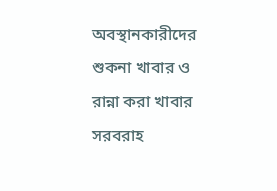অবস্থানকারীদের শুকনা খাবার ও রান্না করা খাবার সরবরাহ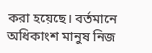করা হয়েছে। বর্তমানে অধিকাংশ মানুষ নিজ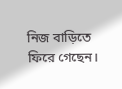নিজ বাড়িতে ফিরে গেছেন।